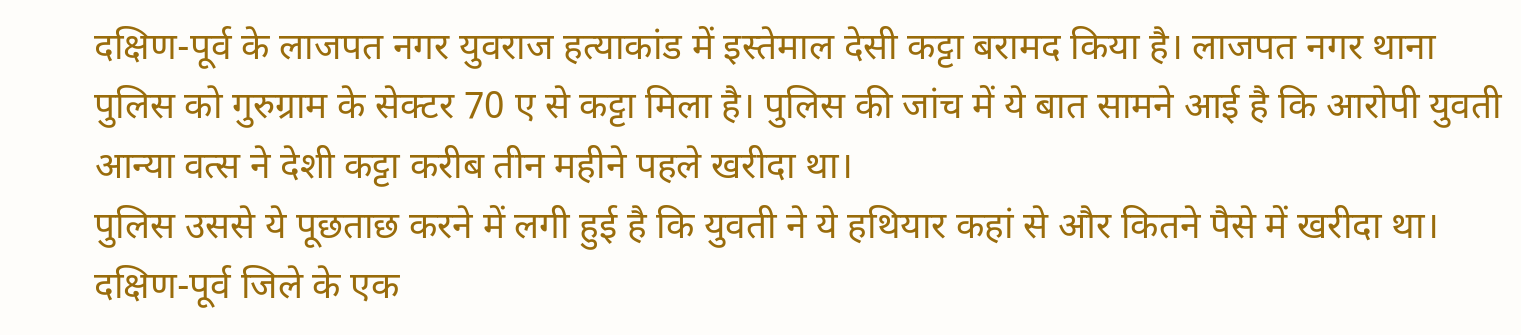दक्षिण-पूर्व के लाजपत नगर युवराज हत्याकांड में इस्तेमाल देसी कट्टा बरामद किया है। लाजपत नगर थाना पुलिस को गुरुग्राम के सेक्टर 70 ए से कट्टा मिला है। पुलिस की जांच में ये बात सामने आई है कि आरोपी युवती आन्या वत्स ने देशी कट्टा करीब तीन महीने पहले खरीदा था।
पुलिस उससे ये पूछताछ करने में लगी हुई है कि युवती ने ये हथियार कहां से और कितने पैसे में खरीदा था। दक्षिण-पूर्व जिले के एक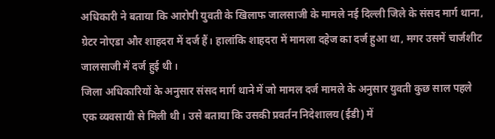अधिकारी ने बताया कि आरोपी युवती के खिलाफ जालसाजी के मामले नई दिल्ली जिले के संसद मार्ग थाना, ग्रेटर नोएडा और शाहदरा में दर्ज हैं। हालांकि शाहदरा में मामला दहेज का दर्ज हुआ था, मगर उसमें चार्जशीट जालसाजी में दर्ज हुई थी।
जिला अधिकारियों के अनुसार संसद मार्ग थाने में जो मामल दर्ज मामले के अनुसार युवती कुछ साल पहले एक व्यवसायी से मिली थी। उसे बताया कि उसकी प्रवर्तन निदेशालय(ईडी) में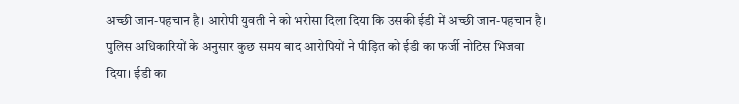अच्छी जान-पहचान है। आरोपी युवती ने को भरोसा दिला दिया कि उसकी ईडी में अच्छी जान-पहचान है।
पुलिस अधिकारियों के अनुसार कुछ समय बाद आरोपियों ने पीड़ित को ईडी का फर्जी नोटिस भिजवा दिया। ईडी का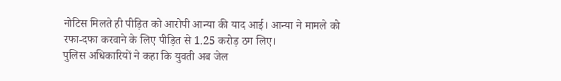नोटिस मिलते ही पीड़ित को आरोपी आन्या की याद आई। आन्या ने मामले को रफा-दफा करवाने के लिए पीड़ित से 1.25 करोड़ ठग लिए।
पुलिस अधिकारियों ने कहा कि युवती अब जेल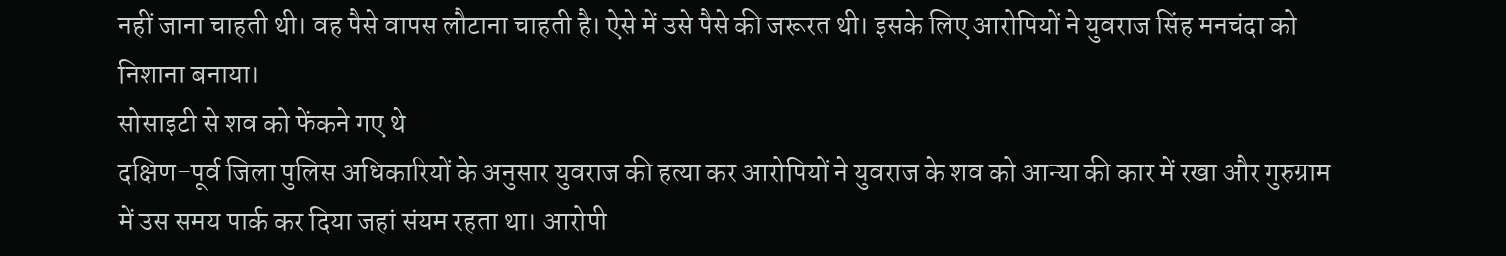नहीं जाना चाहती थी। वह पैसे वापस लौटाना चाहती है। ऐसे में उसे पैसे की जरूरत थी। इसके लिए आरोपियों ने युवराज सिंह मनचंदा को निशाना बनाया।
सोसाइटी से शव को फेंकने गए थे
दक्षिण-पूर्व जिला पुलिस अधिकारियों के अनुसार युवराज की हत्या कर आरोपियों ने युवराज के शव को आन्या की कार में रखा और गुरुग्राम में उस समय पार्क कर दिया जहां संयम रहता था। आरोपी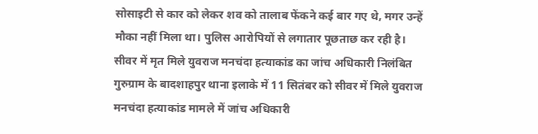सोसाइटी से कार को लेकर शव को तालाब फेंकने कई बार गए थे, मगर उन्हें मौका नहीं मिला था। पुलिस आरोपियों से लगातार पूछताछ कर रही है।
सीवर में मृत मिले युवराज मनचंदा हत्याकांड का जांच अधिकारी निलंबित
गुरुग्राम के बादशाहपुर थाना इलाके में 11 सितंबर को सीवर में मिले युवराज मनचंदा हत्याकांड मामले में जांच अधिकारी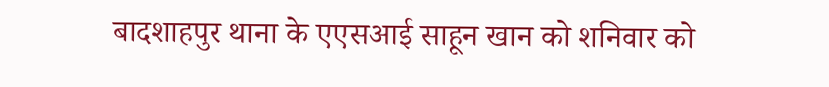बादशाहपुर थाना के एएसआई साहून खान को शनिवार को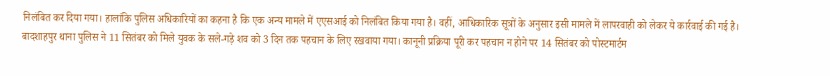निलंबित कर दिया गया। हालांकि पुलिस अधिकारियों का कहना है कि एक अन्य मामले में एएसआई को निलंबित किया गया है। वहीं, आधिकारिक सूत्रों के अनुसार इसी मामले में लापरवाही को लेकर ये कार्रवाई की गई है।
बादशाहपुर थाना पुलिस ने 11 सितंबर को मिले युवक के सले-गड़े शव को 3 दिन तक पहचान के लिए रखवाया गया। कानूनी प्रक्रिया पूरी कर पहचान न होने पर 14 सितंबर को पोस्टमार्टम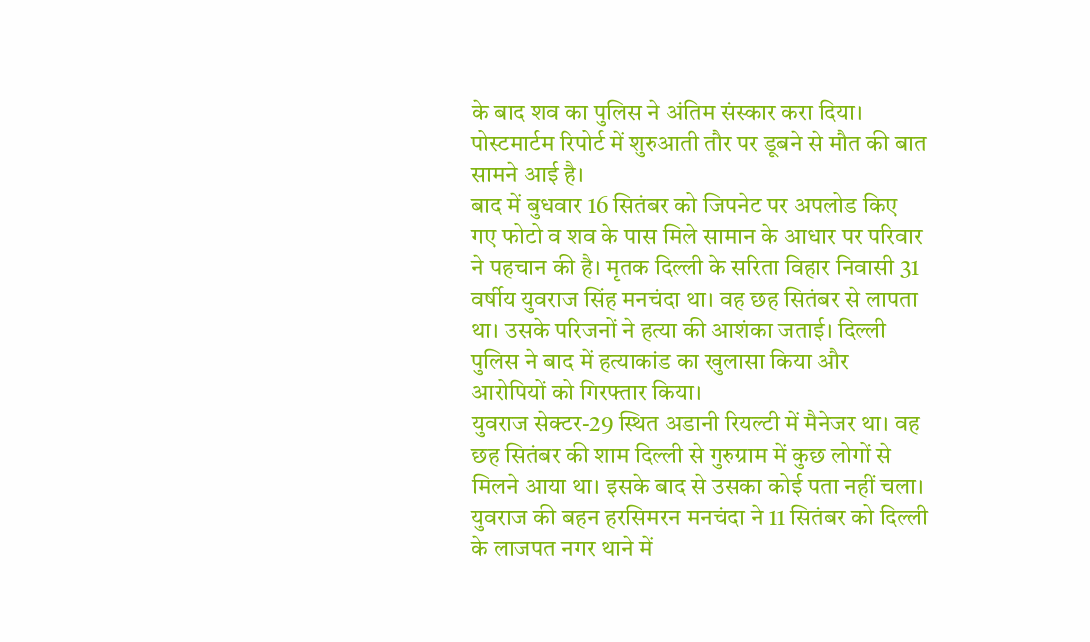के बाद शव का पुलिस ने अंतिम संस्कार करा दिया। पोस्टमार्टम रिपोर्ट में शुरुआती तौर पर डूबने से मौत की बात सामने आई है।
बाद में बुधवार 16 सितंबर को जिपनेट पर अपलोड किए गए फोटो व शव के पास मिले सामान के आधार पर परिवार ने पहचान की है। मृतक दिल्ली के सरिता विहार निवासी 31 वर्षीय युवराज सिंह मनचंदा था। वह छह सितंबर से लापता था। उसके परिजनों ने हत्या की आशंका जताई। दिल्ली पुलिस ने बाद में हत्याकांड का खुलासा किया और आरोपियों को गिरफ्तार किया।
युवराज सेक्टर-29 स्थित अडानी रियल्टी में मैनेजर था। वह छह सितंबर की शाम दिल्ली से गुरुग्राम में कुछ लोगों से मिलने आया था। इसके बाद से उसका कोई पता नहीं चला। युवराज की बहन हरसिमरन मनचंदा ने 11 सितंबर को दिल्ली के लाजपत नगर थाने में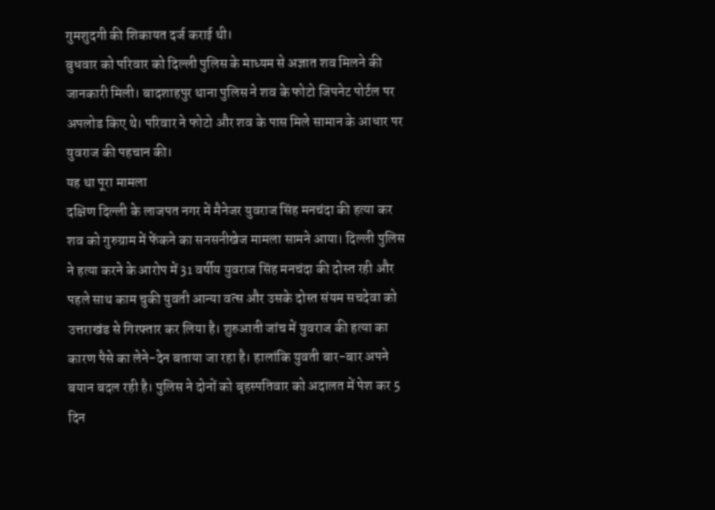गुमशुदगी की शिकायत दर्ज कराई थी।
बुधवार को परिवार को दिल्ली पुलिस के माध्यम से अज्ञात शव मिलने की जानकारी मिली। बादशाहपुर थाना पुलिस ने शव के फोटो जिपनेट पोर्टल पर अपलोड किए थे। परिवार ने फोटो और शव के पास मिले सामान के आधार पर युवराज की पहचान की।
यह था पूरा मामला
दक्षिण दिल्ली के लाजपत नगर में मैनेजर युवराज सिंह मनचंदा की हत्या कर शव को गुरुग्राम में फेंकने का सनसनीखेज मामला सामने आया। दिल्ली पुलिस ने हत्या करने के आरोप में 31 वर्षीय युवराज सिंह मनचंदा की दोस्त रही और पहले साथ काम चुकी युवती आन्या वत्स और उसके दोस्त संयम सचदेवा को उत्तराखंड से गिरफ्तार कर लिया है। शुरुआती जांच में युवराज की हत्या का कारण पैसे का लेने-देन बताया जा रहा है। हालांकि युवती बार-बार अपने बयान बदल रही है। पुलिस ने दोनों को बृहस्पतिवार को अदालत में पेश कर 5 दिन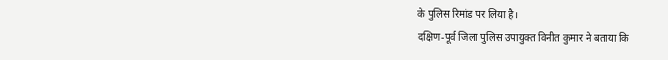के पुलिस रिमांड पर लिया है।
दक्षिण-पूर्व जिला पुलिस उपायुक्त विनीत कुमार ने बताया कि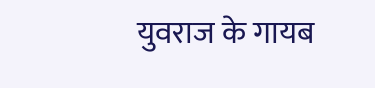युवराज के गायब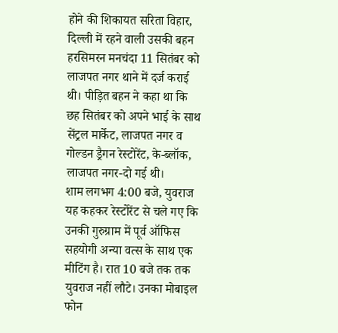होने की शिकायत सरिता विहार, दिल्ली में रहने वाली उसकी बहन हरसिमरन मनचंदा 11 सितंबर को लाजपत नगर थाने में दर्ज कराई थी। पीड़ित बहन ने कहा था कि छह सितंबर को अपने भाई के साथ सेंट्रल मार्केट, लाजपत नगर व गोल्डन ड्रैगन रेस्टोरेंट, के-ब्लॉक, लाजपत नगर-दो गई थी।
शाम लगभग 4:00 बजे, युवराज यह कहकर रेस्टोरेंट से चले गए कि उनकी गुरुग्राम में पूर्व ऑफिस सहयोगी अन्या वत्स के साथ एक मीटिंग है। रात 10 बजे तक तक युवराज नहीं लौटे। उनका मोबाइल फोन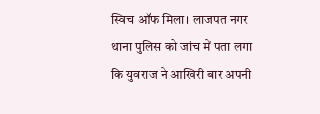स्विच ऑफ मिला। लाजपत नगर थाना पुलिस को जांच में पता लगा कि युवराज ने आखिरी बार अपनी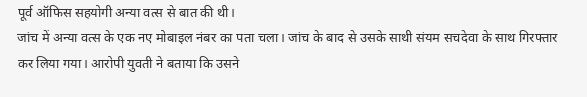पूर्व ऑफिस सहयोगी अन्या वत्स से बात की थी।
जांच में अन्या वत्स के एक नए मोबाइल नंबर का पता चला। जांच के बाद से उसके साथी संयम सचदेवा के साथ गिरफ्तार कर लिया गया। आरोपी युवती ने बताया कि उसने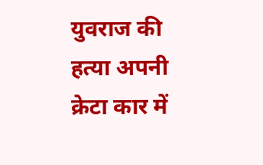युवराज की हत्या अपनी क्रेटा कार में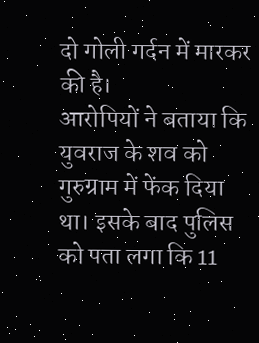दो गोली गर्दन में मारकर की है।
आरोपियों ने बताया कि युवराज के शव को गुरुग्राम में फेंक दिया था। इसके बाद पुलिस को पता लगा कि 11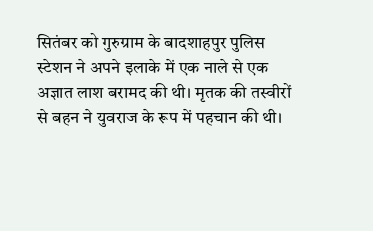सितंबर को गुरुग्राम के बादशाहपुर पुलिस स्टेशन ने अपने इलाके में एक नाले से एक अज्ञात लाश बरामद की थी। मृतक की तस्वीरों से बहन ने युवराज के रूप में पहचान की थी।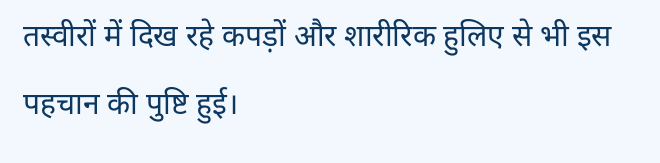तस्वीरों में दिख रहे कपड़ों और शारीरिक हुलिए से भी इस पहचान की पुष्टि हुई।